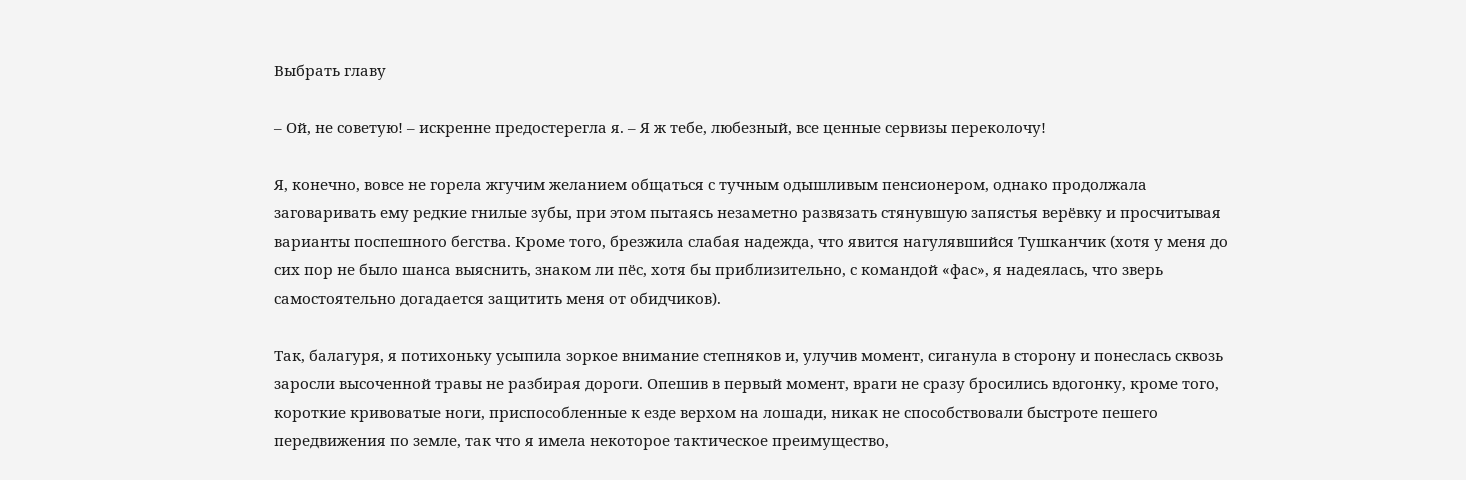Выбрать главу

– Ой, не советую! – искренне предостерегла я. – Я ж тебе, любезный, все ценные сервизы переколочу!

Я, конечно, вовсе не горела жгучим желанием общаться с тучным одышливым пенсионером, однако продолжала заговаривать ему редкие гнилые зубы, при этом пытаясь незаметно развязать стянувшую запястья верёвку и просчитывая варианты поспешного бегства. Кроме того, брезжила слабая надежда, что явится нагулявшийся Тушканчик (хотя у меня до сих пор не было шанса выяснить, знаком ли пёс, хотя бы приблизительно, с командой «фас», я надеялась, что зверь самостоятельно догадается защитить меня от обидчиков).

Так, балагуря, я потихоньку усыпила зоркое внимание степняков и, улучив момент, сиганула в сторону и понеслась сквозь заросли высоченной травы не разбирая дороги. Опешив в первый момент, враги не сразу бросились вдогонку, кроме того, короткие кривоватые ноги, приспособленные к езде верхом на лошади, никак не способствовали быстроте пешего передвижения по земле, так что я имела некоторое тактическое преимущество,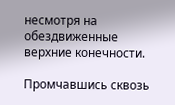несмотря на обездвиженные верхние конечности.

Промчавшись сквозь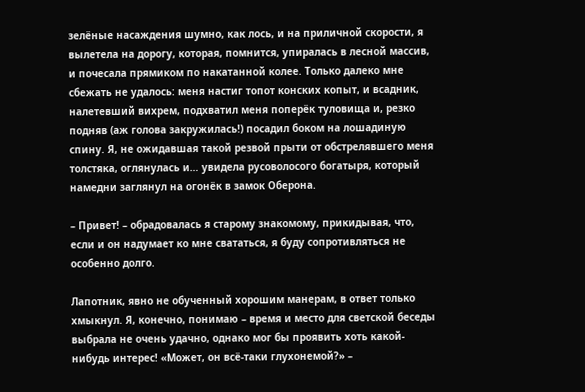зелёные насаждения шумно, как лось, и на приличной скорости, я вылетела на дорогу, которая, помнится, упиралась в лесной массив, и почесала прямиком по накатанной колее. Только далеко мне сбежать не удалось: меня настиг топот конских копыт, и всадник, налетевший вихрем, подхватил меня поперёк туловища и, резко подняв (аж голова закружилась!) посадил боком на лошадиную спину. Я, не ожидавшая такой резвой прыти от обстрелявшего меня толстяка, оглянулась и… увидела русоволосого богатыря, который намедни заглянул на огонёк в замок Оберона.

– Привет! – обрадовалась я старому знакомому, прикидывая, что, если и он надумает ко мне свататься, я буду сопротивляться не особенно долго.

Лапотник, явно не обученный хорошим манерам, в ответ только хмыкнул. Я, конечно, понимаю – время и место для светской беседы выбрала не очень удачно, однако мог бы проявить хоть какой-нибудь интерес! «Может, он всё-таки глухонемой?» –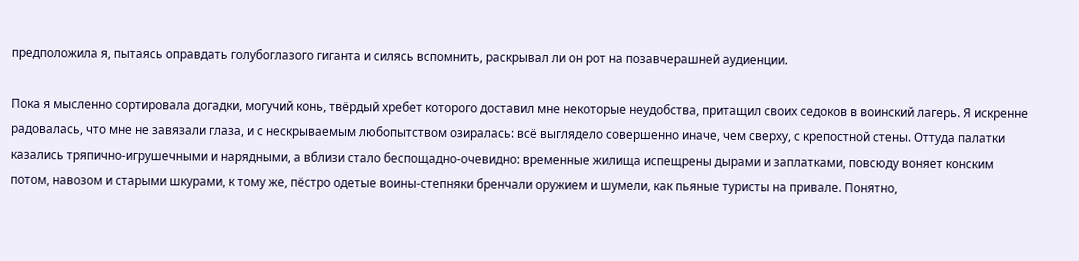предположила я, пытаясь оправдать голубоглазого гиганта и силясь вспомнить, раскрывал ли он рот на позавчерашней аудиенции.

Пока я мысленно сортировала догадки, могучий конь, твёрдый хребет которого доставил мне некоторые неудобства, притащил своих седоков в воинский лагерь. Я искренне радовалась, что мне не завязали глаза, и с нескрываемым любопытством озиралась: всё выглядело совершенно иначе, чем сверху, с крепостной стены. Оттуда палатки казались тряпично-игрушечными и нарядными, а вблизи стало беспощадно-очевидно: временные жилища испещрены дырами и заплатками, повсюду воняет конским потом, навозом и старыми шкурами, к тому же, пёстро одетые воины-степняки бренчали оружием и шумели, как пьяные туристы на привале. Понятно,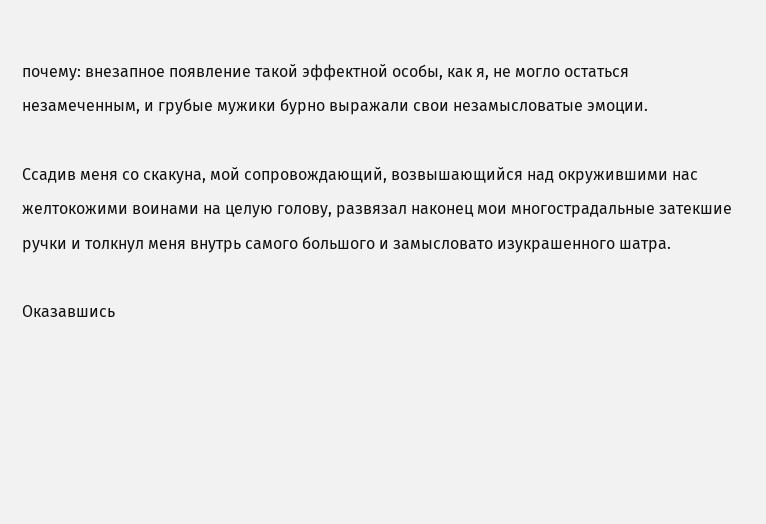почему: внезапное появление такой эффектной особы, как я, не могло остаться незамеченным, и грубые мужики бурно выражали свои незамысловатые эмоции.

Ссадив меня со скакуна, мой сопровождающий, возвышающийся над окружившими нас желтокожими воинами на целую голову, развязал наконец мои многострадальные затекшие ручки и толкнул меня внутрь самого большого и замысловато изукрашенного шатра.

Оказавшись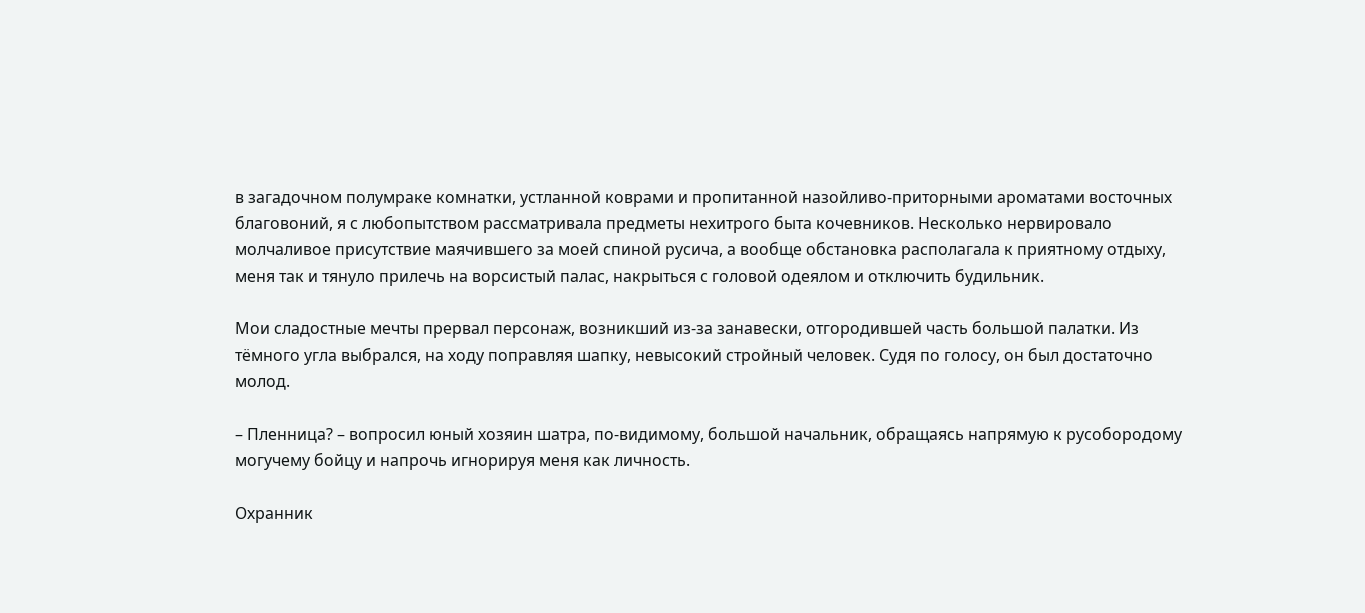в загадочном полумраке комнатки, устланной коврами и пропитанной назойливо-приторными ароматами восточных благовоний, я с любопытством рассматривала предметы нехитрого быта кочевников. Несколько нервировало молчаливое присутствие маячившего за моей спиной русича, а вообще обстановка располагала к приятному отдыху, меня так и тянуло прилечь на ворсистый палас, накрыться с головой одеялом и отключить будильник.

Мои сладостные мечты прервал персонаж, возникший из-за занавески, отгородившей часть большой палатки. Из тёмного угла выбрался, на ходу поправляя шапку, невысокий стройный человек. Судя по голосу, он был достаточно молод.

– Пленница? – вопросил юный хозяин шатра, по-видимому, большой начальник, обращаясь напрямую к русобородому могучему бойцу и напрочь игнорируя меня как личность.

Охранник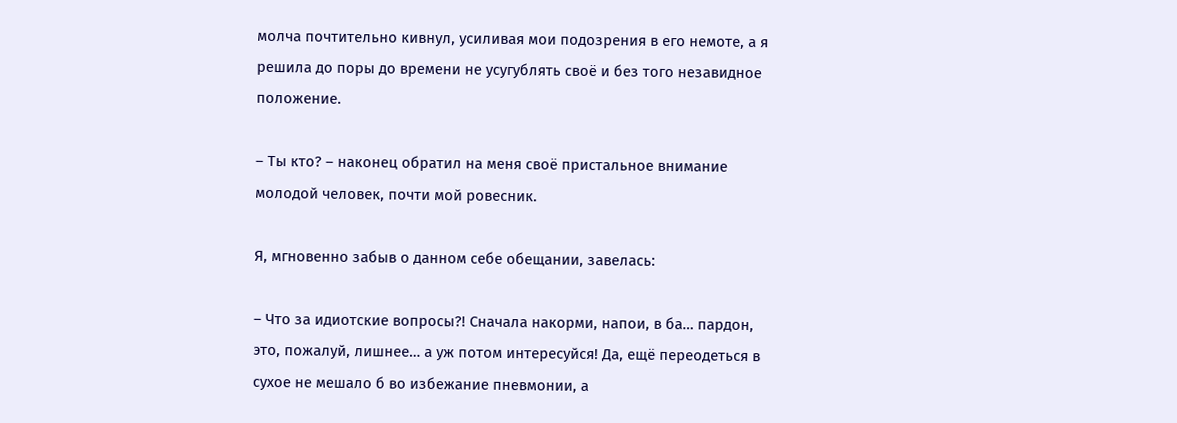молча почтительно кивнул, усиливая мои подозрения в его немоте, а я решила до поры до времени не усугублять своё и без того незавидное положение.

– Ты кто? – наконец обратил на меня своё пристальное внимание молодой человек, почти мой ровесник.

Я, мгновенно забыв о данном себе обещании, завелась:

– Что за идиотские вопросы?! Сначала накорми, напои, в ба… пардон, это, пожалуй, лишнее… а уж потом интересуйся! Да, ещё переодеться в сухое не мешало б во избежание пневмонии, а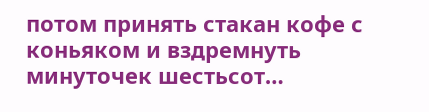потом принять стакан кофе с коньяком и вздремнуть минуточек шестьсот…